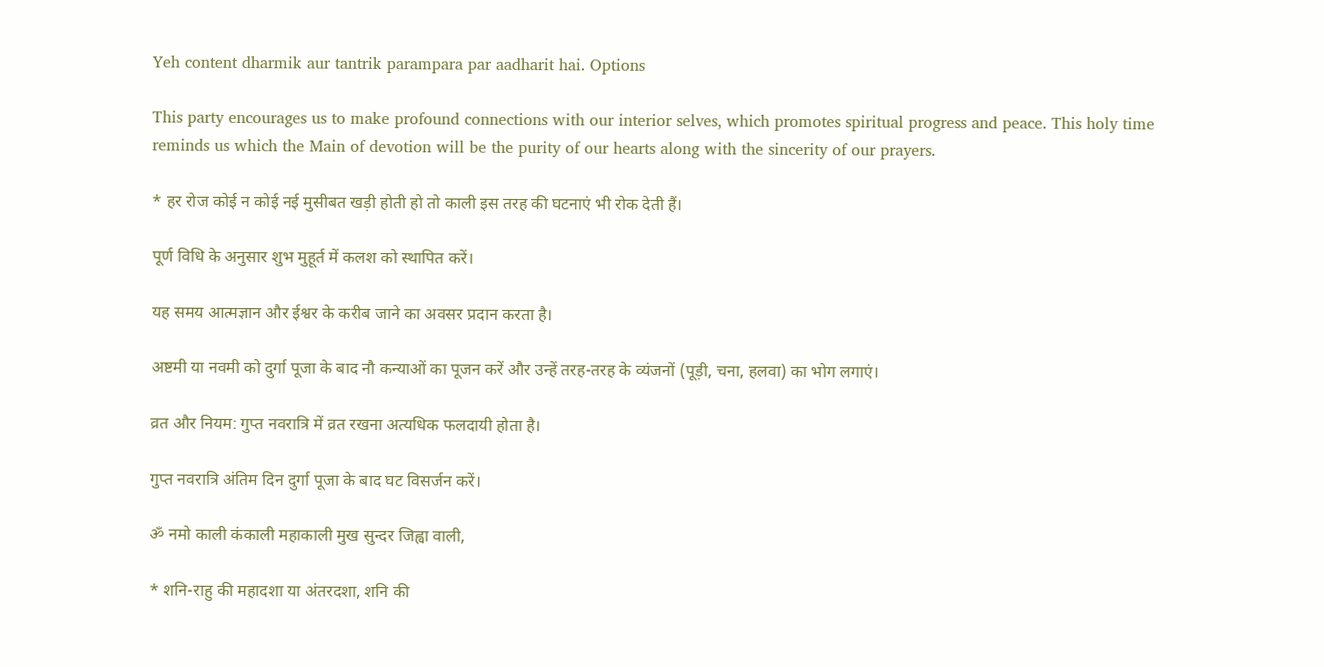Yeh content dharmik aur tantrik parampara par aadharit hai. Options

This party encourages us to make profound connections with our interior selves, which promotes spiritual progress and peace. This holy time reminds us which the Main of devotion will be the purity of our hearts along with the sincerity of our prayers.

* हर रोज कोई न कोई नई मुसीबत खड़ी होती हो तो काली इस तरह की घटनाएं भी रोक देती हैं।

पूर्ण विधि के अनुसार शुभ मुहूर्त में कलश को स्थापित करें।

यह समय आत्मज्ञान और ईश्वर के करीब जाने का अवसर प्रदान करता है।

अष्टमी या नवमी को दुर्गा पूजा के बाद नौ कन्याओं का पूजन करें और उन्हें तरह-तरह के व्यंजनों (पूड़ी, चना, हलवा) का भोग लगाएं।

व्रत और नियम: गुप्त नवरात्रि में व्रत रखना अत्यधिक फलदायी होता है।

गुप्त नवरात्रि अंतिम दिन दुर्गा पूजा के बाद घट विसर्जन करें।

ॐ नमो काली कंकाली महाकाली मुख सुन्दर जिह्वा वाली,

* शनि-राहु की महादशा या अंतरदशा, शनि की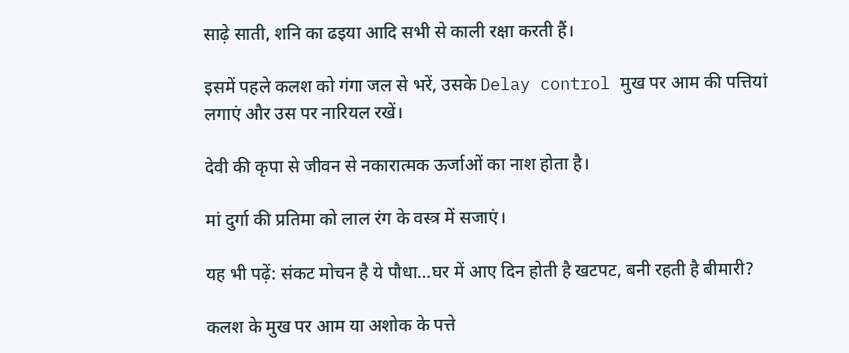साढ़े साती, शनि का ढइया आदि सभी से काली रक्षा करती हैं।

इसमें पहले कलश को गंगा जल से भरें, उसके Delay control मुख पर आम की पत्तियां लगाएं और उस पर नारियल रखें।

देवी की कृपा से जीवन से नकारात्मक ऊर्जाओं का नाश होता है।

मां दुर्गा की प्रतिमा को लाल रंग के वस्त्र में सजाएं।

यह भी पढ़ें: संकट मोचन है ये पौधा…घर में आए दिन होती है खटपट, बनी रहती है बीमारी?

कलश के मुख पर आम या अशोक के पत्ते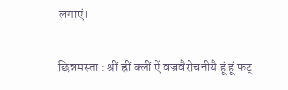लगाएं।

छिन्नमस्ता : श्रीं ह्रीं क्लीं ऐं वज्रवैरोचनीयै हूं हूं फट्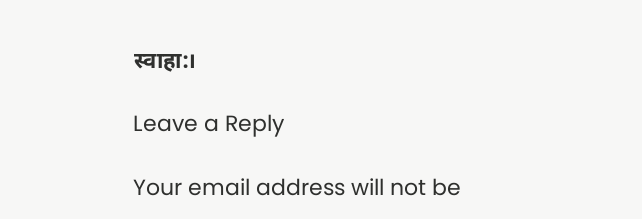स्वाहा:।

Leave a Reply

Your email address will not be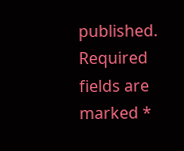published. Required fields are marked *